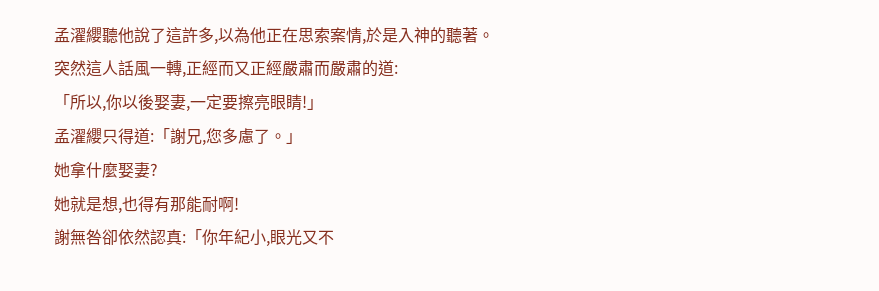孟濯纓聽他說了這許多,以為他正在思索案情,於是入神的聽著。突然這人話風一轉,正經而又正經嚴肅而嚴肅的道:
「所以,你以後娶妻,一定要擦亮眼睛!」
孟濯纓只得道:「謝兄,您多慮了。」
她拿什麼娶妻?
她就是想,也得有那能耐啊!
謝無咎卻依然認真:「你年紀小,眼光又不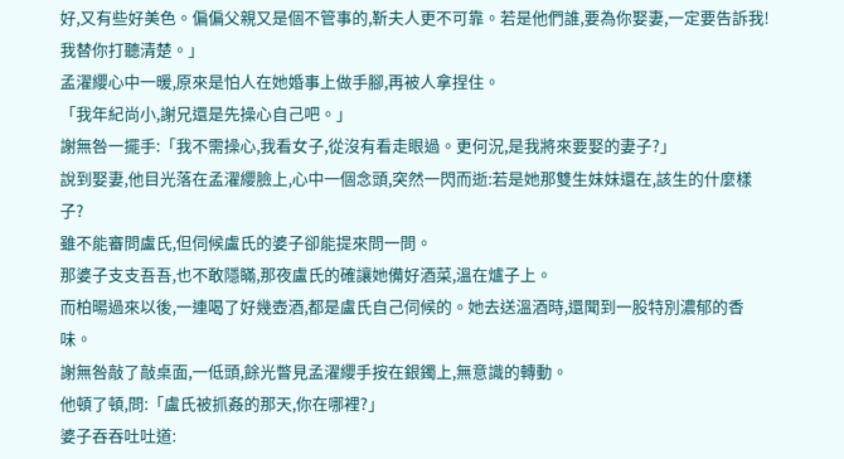好,又有些好美色。偏偏父親又是個不管事的,靳夫人更不可靠。若是他們誰,要為你娶妻,一定要告訴我!我替你打聽清楚。」
孟濯纓心中一暖,原來是怕人在她婚事上做手腳,再被人拿捏住。
「我年紀尚小,謝兄還是先操心自己吧。」
謝無咎一擺手:「我不需操心,我看女子,從沒有看走眼過。更何況,是我將來要娶的妻子?」
說到娶妻,他目光落在孟濯纓臉上,心中一個念頭,突然一閃而逝:若是她那雙生妹妹還在,該生的什麼樣子?
雖不能審問盧氏,但伺候盧氏的婆子卻能提來問一問。
那婆子支支吾吾,也不敢隱瞞,那夜盧氏的確讓她備好酒菜,溫在爐子上。
而柏暘過來以後,一連喝了好幾壺酒,都是盧氏自己伺候的。她去送溫酒時,還聞到一股特別濃郁的香味。
謝無咎敲了敲桌面,一低頭,餘光瞥見孟濯纓手按在銀鐲上,無意識的轉動。
他頓了頓,問:「盧氏被抓姦的那天,你在哪裡?」
婆子吞吞吐吐道: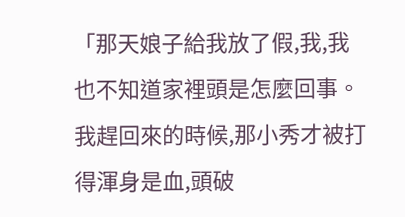「那天娘子給我放了假,我,我也不知道家裡頭是怎麼回事。我趕回來的時候,那小秀才被打得渾身是血,頭破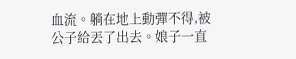血流。躺在地上動彈不得,被公子給丟了出去。娘子一直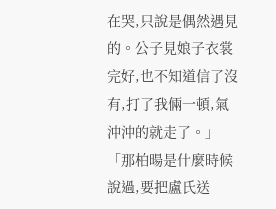在哭,只說是偶然遇見的。公子見娘子衣裳完好,也不知道信了沒有,打了我倆一頓,氣沖沖的就走了。」
「那柏暘是什麼時候說過,要把盧氏送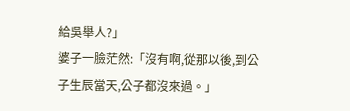給吳舉人?」
婆子一臉茫然:「沒有啊,從那以後,到公子生辰當天,公子都沒來過。」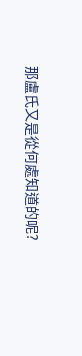那盧氏又是從何處知道的呢?